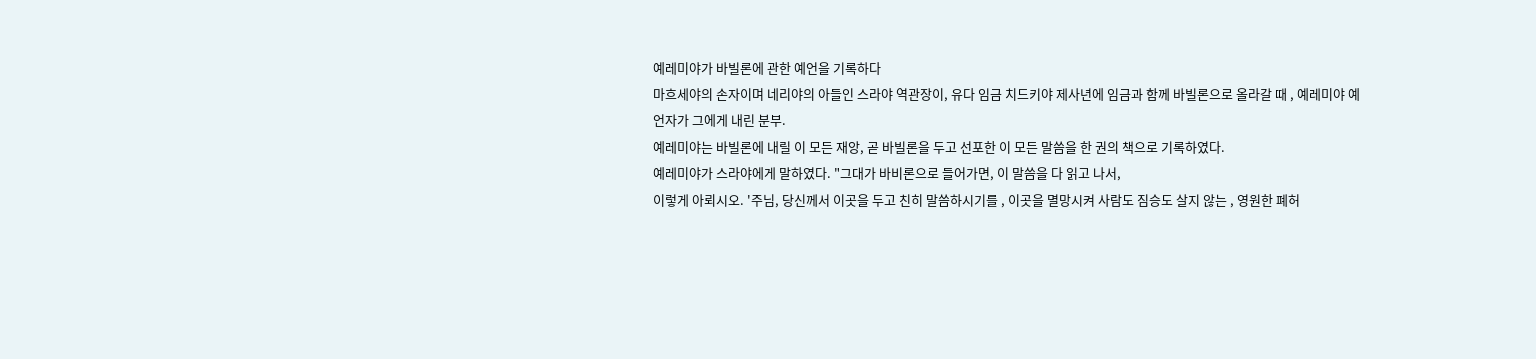예레미야가 바빌론에 관한 예언을 기록하다
마흐세야의 손자이며 네리야의 아들인 스라야 역관장이, 유다 임금 치드키야 제사년에 임금과 함께 바빌론으로 올라갈 때 , 예레미야 예언자가 그에게 내린 분부.
예레미야는 바빌론에 내릴 이 모든 재앙, 곧 바빌론을 두고 선포한 이 모든 말씀을 한 권의 책으로 기록하였다.
예레미야가 스라야에게 말하였다. "그대가 바비론으로 들어가면, 이 말씀을 다 읽고 나서,
이렇게 아뢰시오. '주님, 당신께서 이곳을 두고 친히 말씀하시기를 , 이곳을 멸망시켜 사람도 짐승도 살지 않는 , 영원한 폐허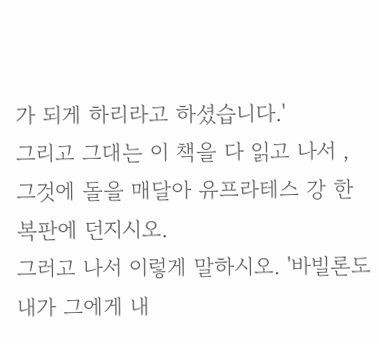가 되게 하리라고 하셨습니다.'
그리고 그대는 이 책을 다 읽고 나서 , 그것에 돌을 매달아 유프라테스 강 한복판에 던지시오.
그러고 나서 이렇게 말하시오. '바빌론도 내가 그에게 내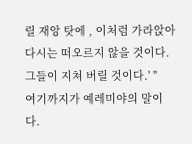릴 재앙 탓에 , 이처럼 가라앉아 다시는 떠오르지 않을 것이다. 그들이 지쳐 버릴 것이다.' "
여기까지가 예레미야의 말이다.